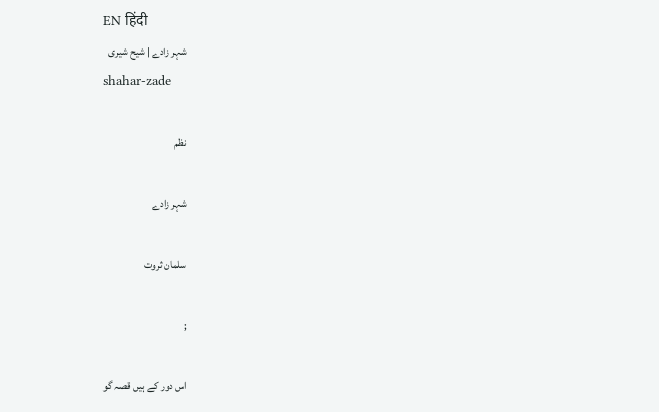EN हिंदी
شہر‌ زادے | شیح شیری
shahar-zade

نظم

شہر‌ زادے

سلمان ثروت

;

اس دور کے ہیں قصہ گو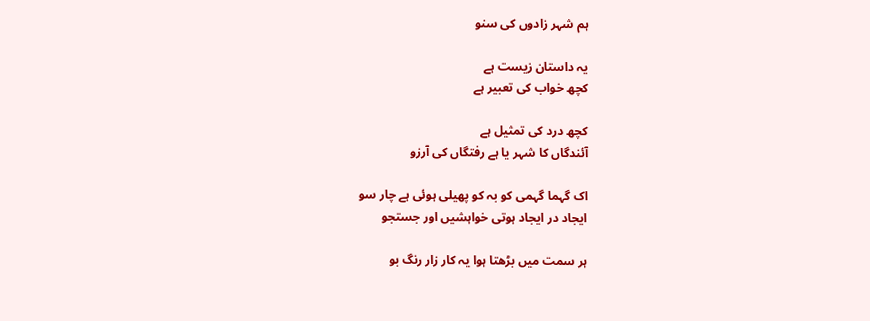ہم شہر زادوں کی سنو

یہ داستان زیست ہے
کچھ خواب کی تعبیر ہے

کچھ درد کی تمثیل ہے
آئندگاں کا شہر یا ہے رفتگاں کی آرزو

اک گہما گہمی کو بہ کو پھیلی ہوئی ہے چار سو
ایجاد در ایجاد ہوتی خواہشیں اور جستجو

ہر سمت میں بڑھتا ہوا یہ کار زار رنگ بو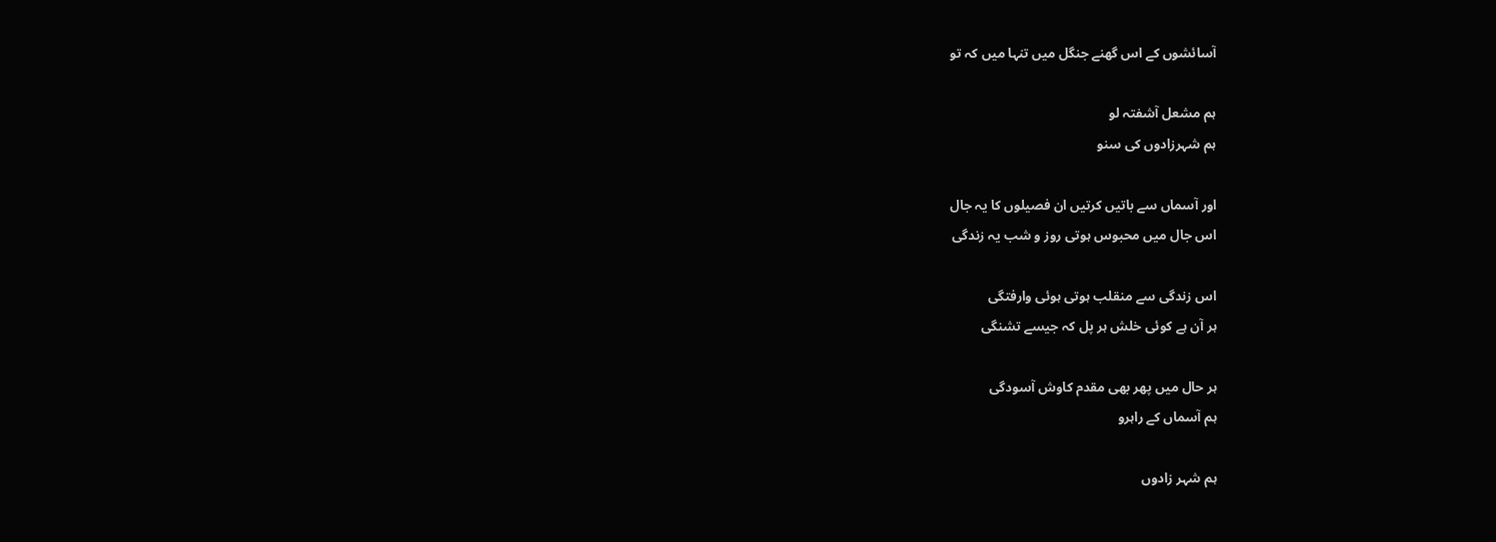آسائشوں کے اس گھنے جنگل میں تنہا میں کہ تو

ہم مشعل آشفتہ لو
ہم شہرزادوں کی سنو

اور آسماں سے باتیں کرتیں ان فصیلوں کا یہ جال
اس جال میں محبوس ہوتی روز و شب یہ زندگی

اس زندگی سے منقلب ہوتی ہوئی وارفتگی
ہر آن ہے کوئی خلش ہر پل کہ جیسے تشنگی

ہر حال میں پھر بھی مقدم کاوش آسودگی
ہم آسماں کے راہرو

ہم شہر زادوں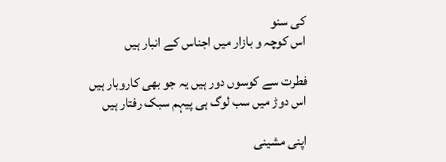کی سنو
اس کوچہ و بازار میں اجناس کے انبار ہیں

فطرت سے کوسوں دور ہیں یہ جو بھی کاروبار ہیں
اس دوڑ میں سب لوگ ہی پیہم سبک رفتار ہیں

اپنی مشینی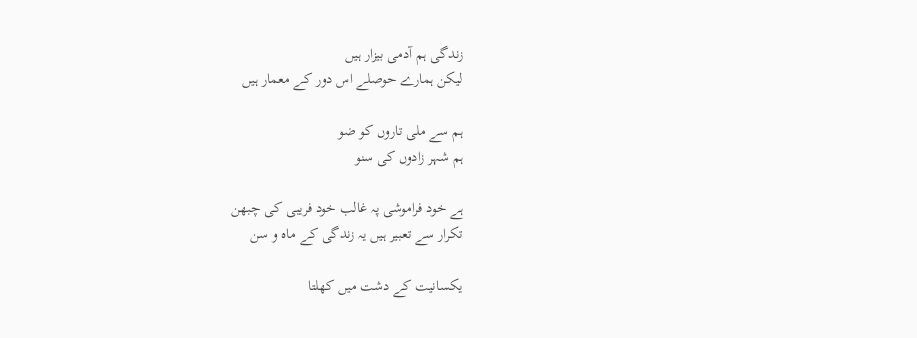زندگی ہم آدمی بیزار ہیں
لیکن ہمارے حوصلے اس دور کے معمار ہیں

ہم سے ملی تاروں کو ضو
ہم شہر زادوں کی سنو

ہے خود فراموشی پہ غالب خود فریبی کی چبھن
تکرار سے تعبیر ہیں یہ زندگی کے ماہ و سن

یکسانیت کے دشت میں کھلتا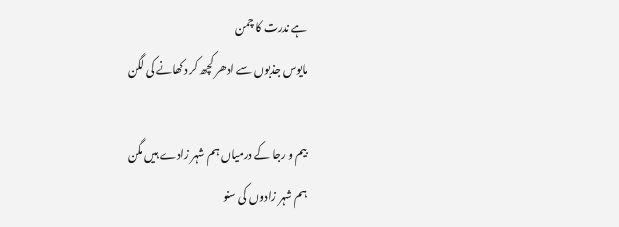ہے ندرت کا چمن
مایوس جذبوں سے ادھر کچھ کر دکھانے کی لگن

بیم و رجا کے درمیاں ہم شہر زادے ہیں مگن
ہم شہر زادوں کی سنو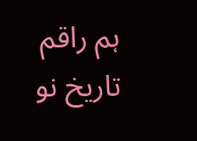ہم راقم تاریخ نو